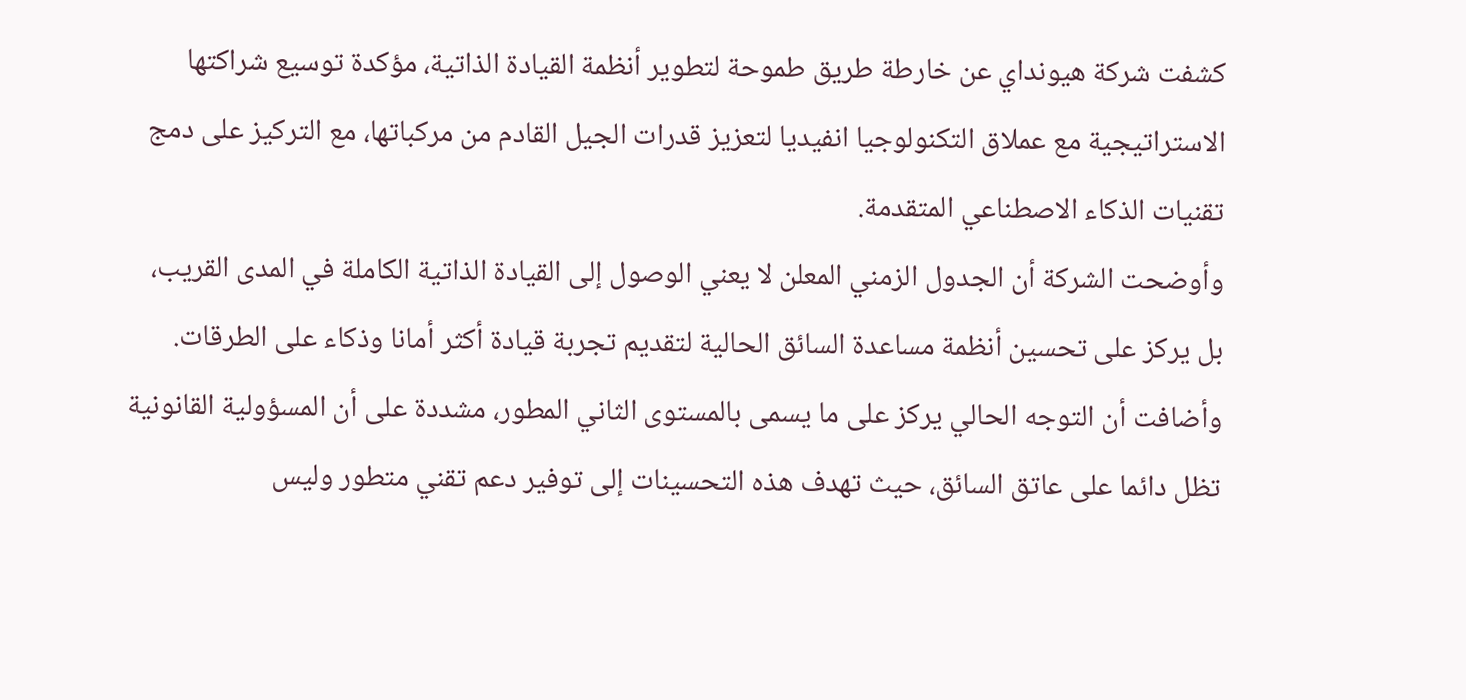كشفت شركة هيونداي عن خارطة طريق طموحة لتطوير أنظمة القيادة الذاتية، مؤكدة توسيع شراكتها الاستراتيجية مع عملاق التكنولوجيا انفيديا لتعزيز قدرات الجيل القادم من مركباتها، مع التركيز على دمج تقنيات الذكاء الاصطناعي المتقدمة.
وأوضحت الشركة أن الجدول الزمني المعلن لا يعني الوصول إلى القيادة الذاتية الكاملة في المدى القريب، بل يركز على تحسين أنظمة مساعدة السائق الحالية لتقديم تجربة قيادة أكثر أمانا وذكاء على الطرقات.
وأضافت أن التوجه الحالي يركز على ما يسمى بالمستوى الثاني المطور، مشددة على أن المسؤولية القانونية تظل دائما على عاتق السائق، حيث تهدف هذه التحسينات إلى توفير دعم تقني متطور وليس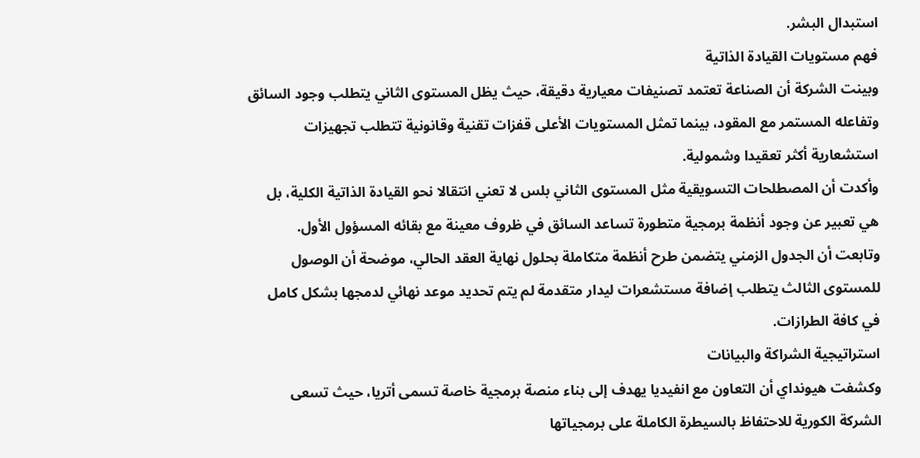استبدال البشر.
فهم مستويات القيادة الذاتية
وبينت الشركة أن الصناعة تعتمد تصنيفات معيارية دقيقة، حيث يظل المستوى الثاني يتطلب وجود السائق وتفاعله المستمر مع المقود، بينما تمثل المستويات الأعلى قفزات تقنية وقانونية تتطلب تجهيزات استشعارية أكثر تعقيدا وشمولية.
وأكدت أن المصطلحات التسويقية مثل المستوى الثاني بلس لا تعني انتقالا نحو القيادة الذاتية الكلية، بل هي تعبير عن وجود أنظمة برمجية متطورة تساعد السائق في ظروف معينة مع بقائه المسؤول الأول.
وتابعت أن الجدول الزمني يتضمن طرح أنظمة متكاملة بحلول نهاية العقد الحالي، موضحة أن الوصول للمستوى الثالث يتطلب إضافة مستشعرات ليدار متقدمة لم يتم تحديد موعد نهائي لدمجها بشكل كامل في كافة الطرازات.
استراتيجية الشراكة والبيانات
وكشفت هيونداي أن التعاون مع انفيديا يهدف إلى بناء منصة برمجية خاصة تسمى أتريا، حيث تسعى الشركة الكورية للاحتفاظ بالسيطرة الكاملة على برمجياتها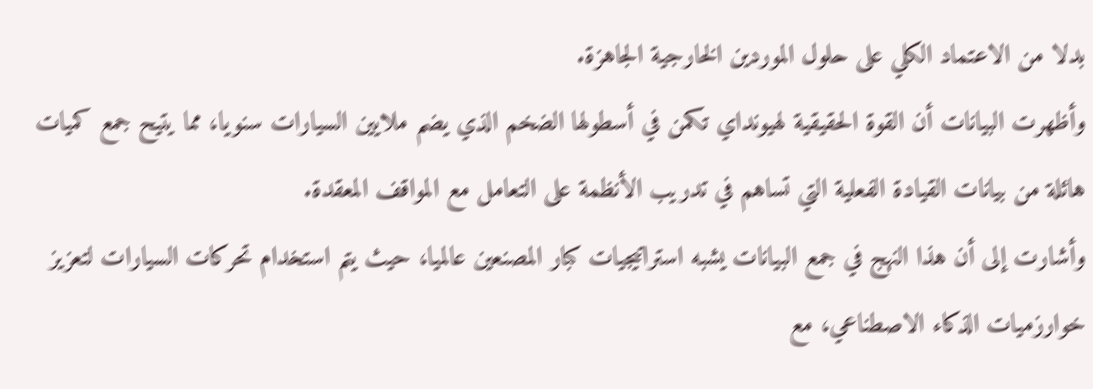بدلا من الاعتماد الكلي على حلول الموردين الخارجية الجاهزة.
وأظهرت البيانات أن القوة الحقيقية لهيونداي تكمن في أسطولها الضخم الذي يضم ملايين السيارات سنويا، مما يتيح جمع كميات هائلة من بيانات القيادة الفعلية التي تساهم في تدريب الأنظمة على التعامل مع المواقف المعقدة.
وأشارت إلى أن هذا النهج في جمع البيانات يشبه استراتيجيات كبار المصنعين عالميا، حيث يتم استخدام تحركات السيارات لتعزيز خوارزميات الذكاء الاصطناعي، مع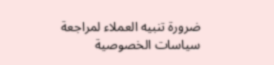ضرورة تنبيه العملاء لمراجعة سياسات الخصوصية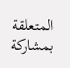المتعلقة بمشاركة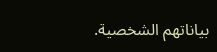بياناتهم الشخصية.